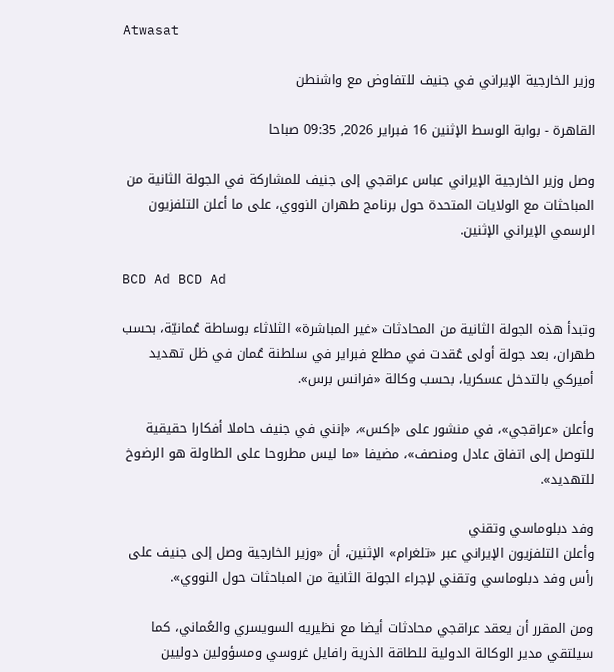Atwasat

وزير الخارجية الإيراني في جنيف للتفاوض مع واشنطن

القاهرة - بوابة الوسط الإثنين 16 فبراير 2026, 09:35 صباحا

وصل وزير الخارجية الإيراني عباس عراقجي إلى جنيف للمشاركة في الجولة الثانية من المباحثات مع الولايات المتحدة حول برنامج طهران النووي، على ما أعلن التلفزيون الرسمي الإيراني الإثنين.

BCD Ad BCD Ad

وتبدأ هذه الجولة الثانية من المحادثات «غير المباشرة» الثلاثاء بوساطة عُمانيّة، بحسب طهران، بعد جولة أولى عُقدت في مطلع فبراير في سلطنة عُمان في ظل تهديد أميركي بالتدخل عسكريا، بحسب وكالة «فرانس برس».

وأعلن «عراقجي»، في منشور على «إكس»، «إنني في جنيف حاملا أفكارا حقيقية للتوصل إلى اتفاق عادل ومنصف»، مضيفا «ما ليس مطروحا على الطاولة هو الرضوخ للتهديد».

وفد دبلوماسي وتقني
وأعلن التلفزيون الإيراني عبر «تلغرام» الإثنين، أن «وزير الخارجية وصل إلى جنيف على رأس وفد دبلوماسي وتقني لإجراء الجولة الثانية من المباحثات حول النووي».

ومن المقرر أن يعقد عراقجي محادثات أيضا مع نظيريه السويسري والعُماني، كما سيلتقي مدير الوكالة الدولية للطاقة الذرية رافايل غروسي ومسؤولين دوليين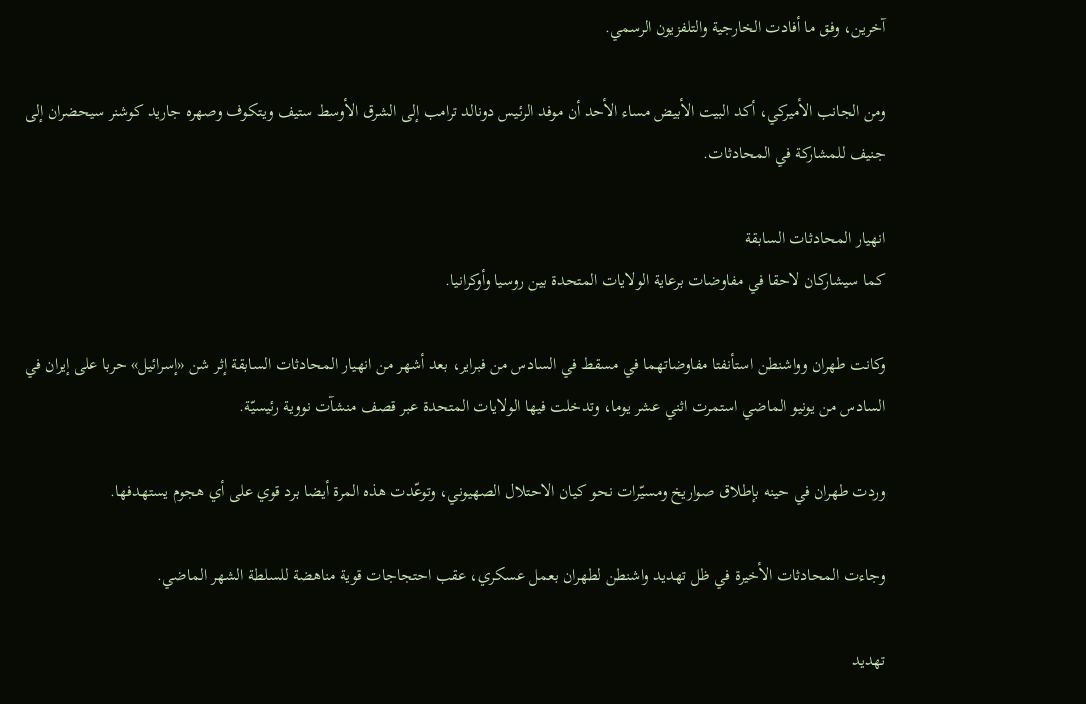آخرين، وفق ما أفادت الخارجية والتلفزيون الرسمي.

ومن الجانب الأميركي، أكد البيت الأبيض مساء الأحد أن موفد الرئيس دونالد ترامب إلى الشرق الأوسط ستيف ويتكوف وصهره جاريد كوشنر سيحضران إلى جنيف للمشاركة في المحادثات.

انهيار المحادثات السابقة
كما سيشاركان لاحقا في مفاوضات برعاية الولايات المتحدة بين روسيا وأوكرانيا.

وكانت طهران وواشنطن استأنفتا مفاوضاتهما في مسقط في السادس من فبراير، بعد أشهر من انهيار المحادثات السابقة إثر شن «إسرائيل» حربا على إيران في السادس من يونيو الماضي استمرت اثني عشر يوما، وتدخلت فيها الولايات المتحدة عبر قصف منشآت نووية رئيسيّة.

وردت طهران في حينه بإطلاق صواريخ ومسيّرات نحو كيان الاحتلال الصهيوني، وتوعّدت هذه المرة أيضا برد قوي على أي هجوم يستهدفها.

وجاءت المحادثات الأخيرة في ظل تهديد واشنطن لطهران بعمل عسكري، عقب احتجاجات قوية مناهضة للسلطة الشهر الماضي.

تهديد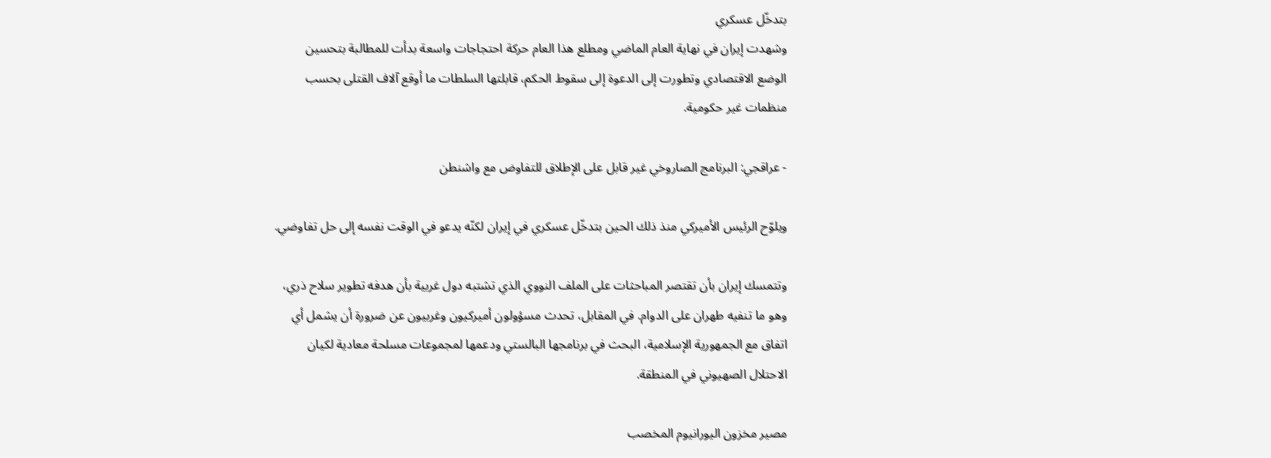بتدخّل عسكري
وشهدت إيران في نهاية العام الماضي ومطلع هذا العام حركة احتجاجات واسعة بدأت للمطالبة بتحسين الوضع الاقتصادي وتطورت إلى الدعوة إلى سقوط الحكم، قابلتها السلطات ما أوقع آلاف القتلى بحسب منظمات غير حكومية.

- عراقجي: البرنامج الصاروخي غير قابل على الإطلاق للتفاوض مع واشنطن

ويلوّح الرئيس الأميركي منذ ذلك الحين بتدخّل عسكري في إيران لكنّه يدعو في الوقت نفسه إلى حل تفاوضي.

وتتمسك إيران بأن تقتصر المباحثات على الملف النووي الذي تشتبه دول غربية بأن هدفه تطوير سلاح ذري، وهو ما تنفيه طهران على الدوام. في المقابل، تحدث مسؤولون أميركيون وغربيون عن ضرورة أن يشمل أي اتفاق مع الجمهورية الإسلامية، البحث في برنامجها البالستي ودعمها لمجموعات مسلحة معادية لكيان الاحتلال الصهيوني في المنطقة.

مصير مخزون اليورانيوم المخصب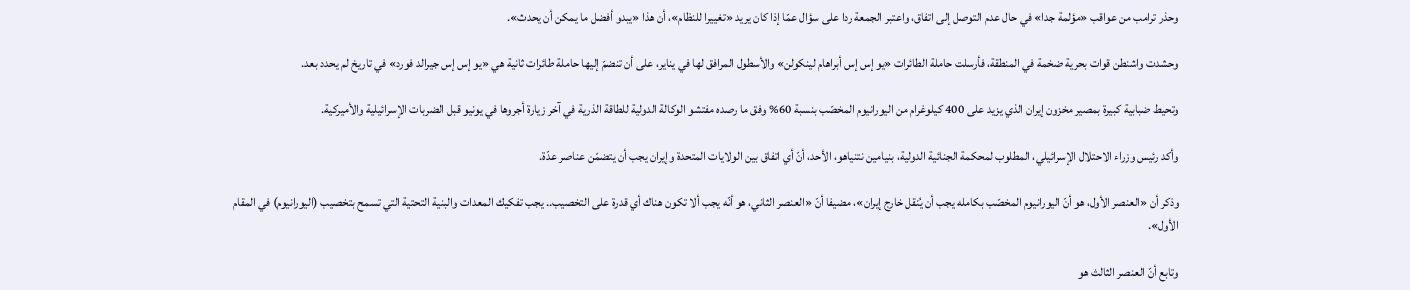وحذر ترامب من عواقب «مؤلمة جدا» في حال عدم التوصل إلى اتفاق، واعتبر الجمعة ردا على سؤال عمّا إذا كان يريد «تغييرا للنظام»، أن هذا «يبدو أفضل ما يمكن أن يحدث».

وحشدت واشنطن قوات بحرية ضخمة في المنطقة، فأرسلت حاملة الطائرات «يو إس إس أبراهام لينكولن» والأسطول المرافق لها في يناير، على أن تنضمّ إليها حاملة طائرات ثانية هي «يو إس إس جيرالد فورد» في تاريخ لم يحدد بعد.

وتحيط ضبابية كبيرة بمصير مخزون إيران الذي يزيد على 400 كيلوغرام من اليورانيوم المخصّب بنسبة 60% وفق ما رصده مفتشو الوكالة الدولية للطاقة الذرية في آخر زيارة أجروها في يونيو قبل الضربات الإسرائيلية والأميركية.

وأكد رئيس وزراء الاحتلال الإسرائيلي، المطلوب لمحكمة الجنائية الدولية، بنيامين نتنياهو، الأحد، أنّ أي اتفاق بين الولايات المتحدة وإيران يجب أن يتضمّن عناصر عدّة.

وذكر أن «العنصر الأول، هو أنّ اليورانيوم المخصّب بكامله يجب أن يُنقل خارج إيران»، مضيفا أنّ «العنصر الثاني، هو أنّه يجب ألا تكون هناك أي قدرة على التخصيب.. يجب تفكيك المعدات والبنية التحتية التي تسمح بتخصيب (اليورانيوم) في المقام الأول».

وتابع أنّ العنصر الثالث هو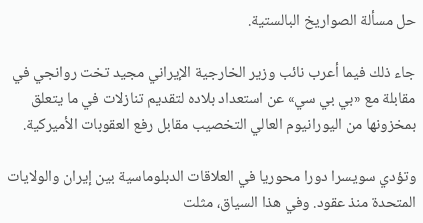حل مسألة الصواريخ البالستية.

جاء ذلك فيما أعرب نائب وزير الخارجية الإيراني مجيد تخت روانجي في مقابلة مع «بي بي سي» عن استعداد بلاده لتقديم تنازلات في ما يتعلق بمخزونها من اليورانيوم العالي التخصيب مقابل رفع العقوبات الأميركية.

وتؤدي سويسرا دورا محوريا في العلاقات الدبلوماسية بين إيران والولايات المتحدة منذ عقود. وفي هذا السياق، مثلت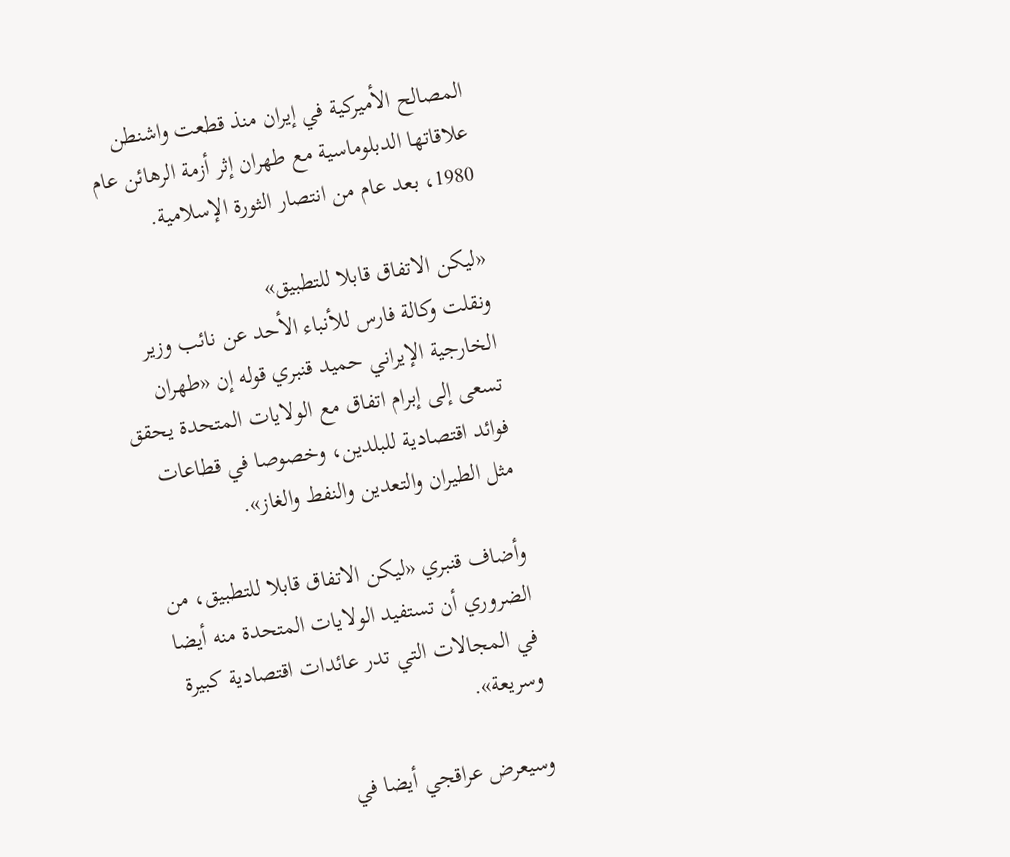المصالح الأميركية في إيران منذ قطعت واشنطن علاقاتها الدبلوماسية مع طهران إثر أزمة الرهائن عام 1980، بعد عام من انتصار الثورة الإسلامية.

«ليكن الاتفاق قابلا للتطبيق»
ونقلت وكالة فارس للأنباء الأحد عن نائب وزير الخارجية الإيراني حميد قنبري قوله إن «طهران تسعى إلى إبرام اتفاق مع الولايات المتحدة يحقق فوائد اقتصادية للبلدين، وخصوصا في قطاعات مثل الطيران والتعدين والنفط والغاز».

وأضاف قنبري «ليكن الاتفاق قابلا للتطبيق، من الضروري أن تستفيد الولايات المتحدة منه أيضا في المجالات التي تدر عائدات اقتصادية كبيرة وسريعة».

وسيعرض عراقجي أيضا في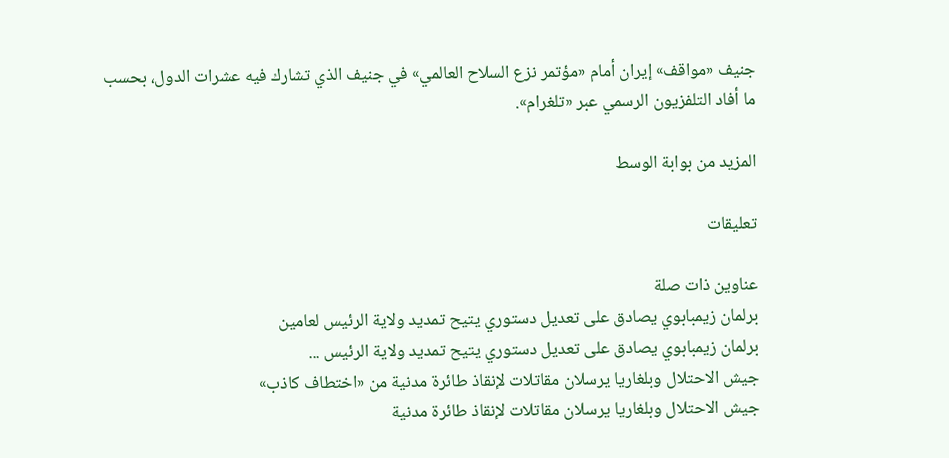جنيف «مواقف» إيران أمام «مؤتمر نزع السلاح العالمي» في جنيف الذي تشارك فيه عشرات الدول، بحسب ما أفاد التلفزيون الرسمي عبر «تلغرام».

المزيد من بوابة الوسط

تعليقات

عناوين ذات صلة
برلمان زيمبابوي يصادق على تعديل دستوري يتيح تمديد ولاية الرئيس لعامين
برلمان زيمبابوي يصادق على تعديل دستوري يتيح تمديد ولاية الرئيس ...
جيش الاحتلال وبلغاريا يرسلان مقاتلات لإنقاذ طائرة مدنية من «اختطاف كاذب»
جيش الاحتلال وبلغاريا يرسلان مقاتلات لإنقاذ طائرة مدنية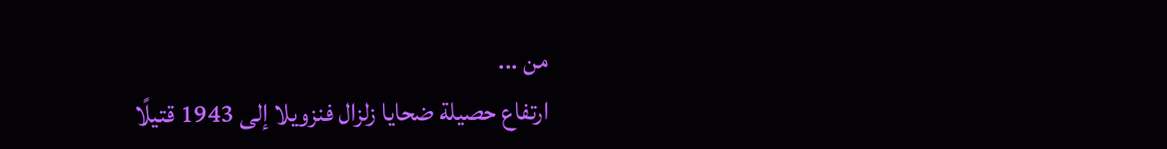من ...
ارتفاع حصيلة ضحايا زلزال فنزويلا إلى 1943 قتيلًا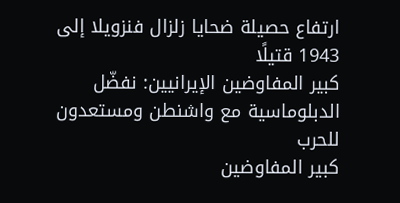ارتفاع حصيلة ضحايا زلزال فنزويلا إلى 1943 قتيلًا
كبير المفاوضين الإيرانيين: نفضّل الدبلوماسية مع واشنطن ومستعدون للحرب
كبير المفاوضين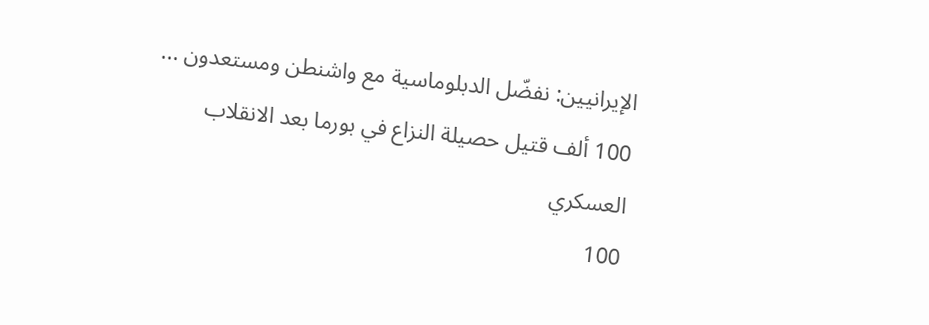الإيرانيين: نفضّل الدبلوماسية مع واشنطن ومستعدون ...
100 ألف قتيل حصيلة النزاع في بورما بعد الانقلاب العسكري
100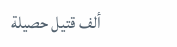ألف قتيل حصيلة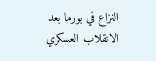النزاع في بورما بعد الانقلاب العسكري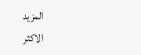المزيد
الاكثر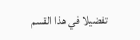تفضيلا في هذا القسم